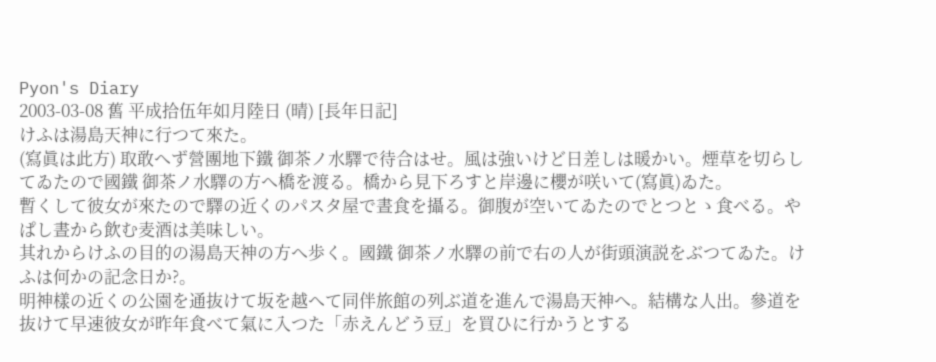Pyon's Diary
2003-03-08 舊 平成拾伍年如月陸日 (晴) [長年日記]
けふは湯島天神に行つて來た。
(寫眞は此方) 取敢へず營團地下鐵 御茶ノ水驛で待合はせ。風は強いけど日差しは暖かい。煙草を切らしてゐたので國鐵 御茶ノ水驛の方へ橋を渡る。橋から見下ろすと岸邊に櫻が咲いて(寫眞)ゐた。
暫くして彼女が來たので驛の近くのパスタ屋で晝食を攝る。御腹が空いてゐたのでとつとゝ食べる。やぱし晝から飲む麦酒は美味しい。
其れからけふの目的の湯島天神の方へ歩く。國鐵 御茶ノ水驛の前で右の人が街頭演説をぶつてゐた。けふは何かの記念日か?。
明神樣の近くの公園を通抜けて坂を越へて同伴旅館の列ぶ道を進んで湯島天神へ。結構な人出。參道を抜けて早速彼女が昨年食べて氣に入つた「赤えんどう豆」を買ひに行かうとする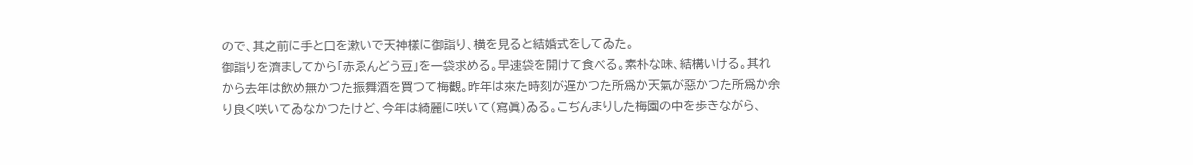ので、其之前に手と口を漱いで天神樣に御詣り、横を見ると結婚式をしてゐた。
御詣りを濟ましてから「赤ゑんどう豆」を一袋求める。早速袋を開けて食べる。素朴な味、結構いける。其れから去年は飲め無かつた振舞酒を買つて梅觀。昨年は來た時刻が遅かつた所爲か天氣が惡かつた所爲か余り良く咲いてゐなかつたけど、今年は綺麗に咲いて(寫眞)ゐる。こぢんまりした梅園の中を歩きながら、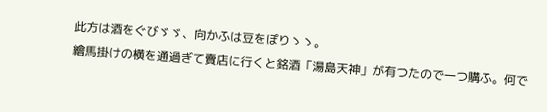此方は酒をぐびゞゞ、向かふは豆をぽりゝゝ。
繪馬掛けの横を通過ぎて賣店に行くと銘酒「湯島天神」が有つたので一つ購ふ。何で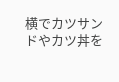横でカツサンドやカツ丼を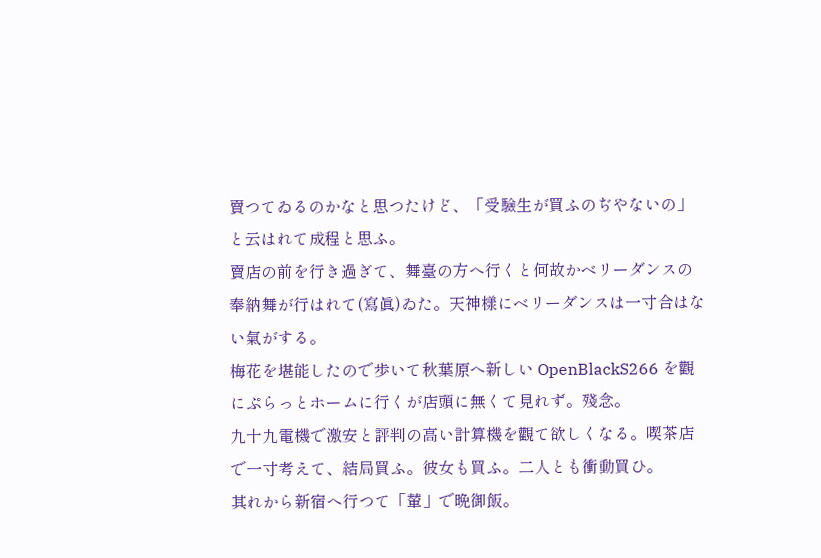賣つてゐるのかなと思つたけど、「受驗生が買ふのぢやないの」と云はれて成程と思ふ。
賣店の前を行き過ぎて、舞臺の方へ行くと何故かベリーダンスの奉納舞が行はれて(寫眞)ゐた。天神樣にベリーダンスは一寸合はない氣がする。
梅花を堪能したので歩いて秋葉原へ新しい OpenBlackS266 を觀にぷらっとホームに行くが店頭に無くて見れず。殘念。
九十九電機で激安と評判の高い計算機を觀て欲しくなる。喫茶店で一寸考えて、結局買ふ。彼女も買ふ。二人とも衝動買ひ。
其れから新宿へ行つて「輦」で晩御飯。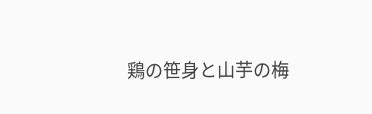鶏の笹身と山芋の梅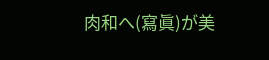肉和へ(寫眞)が美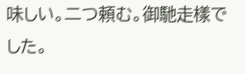味しい。二つ頼む。御馳走樣でした。